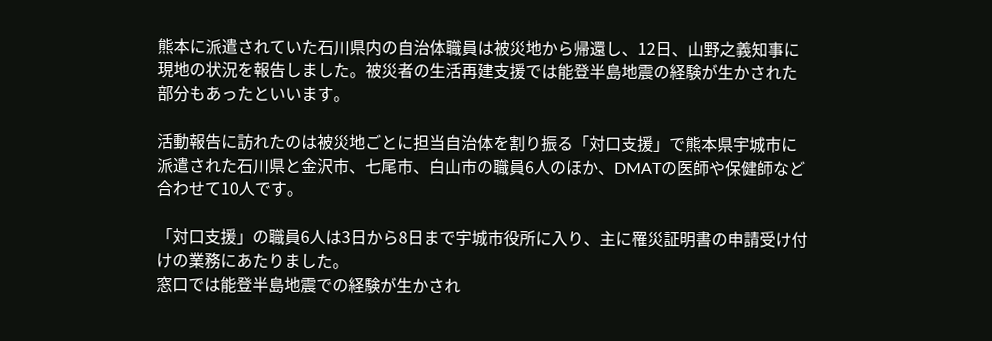熊本に派遣されていた石川県内の自治体職員は被災地から帰還し、12日、山野之義知事に現地の状況を報告しました。被災者の生活再建支援では能登半島地震の経験が生かされた部分もあったといいます。

活動報告に訪れたのは被災地ごとに担当自治体を割り振る「対口支援」で熊本県宇城市に派遣された石川県と金沢市、七尾市、白山市の職員6人のほか、DMATの医師や保健師など合わせて10人です。

「対口支援」の職員6人は3日から8日まで宇城市役所に入り、主に罹災証明書の申請受け付けの業務にあたりました。
窓口では能登半島地震での経験が生かされ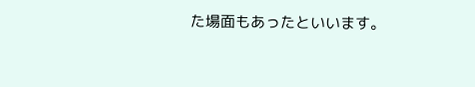た場面もあったといいます。